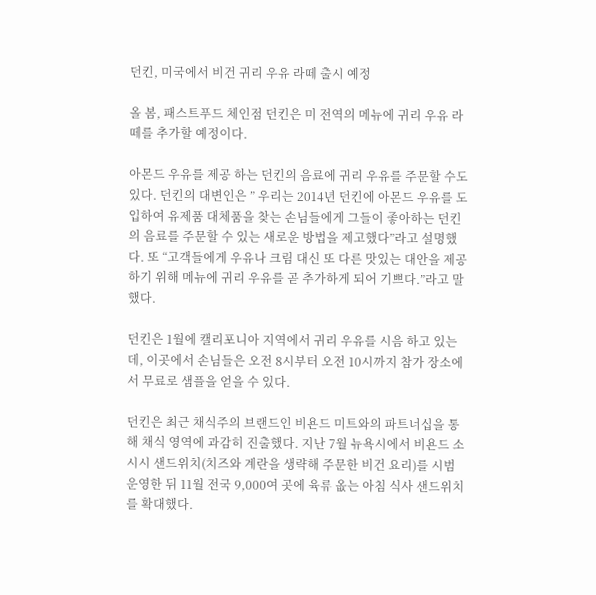던킨, 미국에서 비건 귀리 우유 라떼 출시 예정

올 봄, 패스트푸드 체인점 던킨은 미 전역의 메뉴에 귀리 우유 라떼를 추가할 예정이다.

아몬드 우유를 제공 하는 던킨의 음료에 귀리 우유를 주문할 수도 있다. 던킨의 대변인은 ” 우리는 2014년 던킨에 아몬드 우유를 도입하여 유제품 대체품을 찾는 손님들에게 그들이 좋아하는 던킨의 음료를 주문할 수 있는 새로운 방법을 제고했다”라고 설명했다. 또 “고객들에게 우유나 크림 대신 또 다른 맛있는 대안을 제공하기 위해 메뉴에 귀리 우유를 곧 추가하게 되어 기쁘다.”라고 말했다.

던킨은 1월에 캘리포니아 지역에서 귀리 우유를 시음 하고 있는데, 이곳에서 손님들은 오전 8시부터 오전 10시까지 참가 장소에서 무료로 샘플을 얻을 수 있다.

던킨은 최근 채식주의 브랜드인 비욘드 미트와의 파트너십을 통해 채식 영역에 과감히 진출했다. 지난 7월 뉴욕시에서 비욘드 소시시 샌드위치(치즈와 계란을 생략해 주문한 비건 요리)를 시범 운영한 뒤 11월 전국 9,000여 곳에 육류 옶는 아침 식사 샌드위치를 확대했다.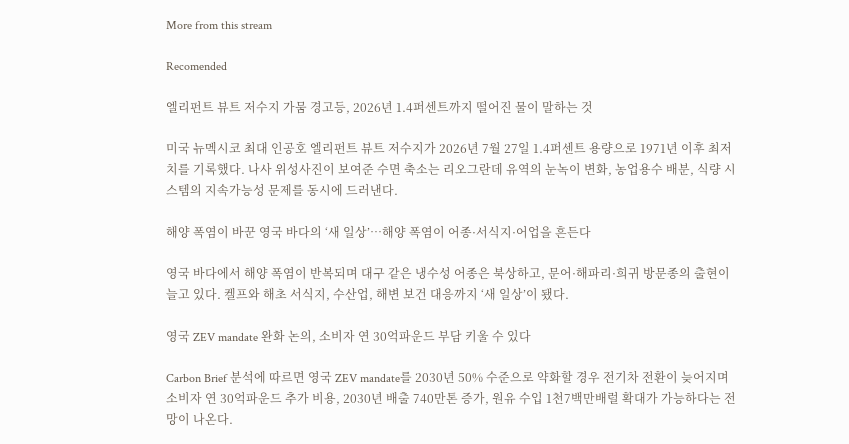More from this stream

Recomended

엘리펀트 뷰트 저수지 가뭄 경고등, 2026년 1.4퍼센트까지 떨어진 물이 말하는 것

미국 뉴멕시코 최대 인공호 엘리펀트 뷰트 저수지가 2026년 7월 27일 1.4퍼센트 용량으로 1971년 이후 최저치를 기록했다. 나사 위성사진이 보여준 수면 축소는 리오그란데 유역의 눈녹이 변화, 농업용수 배분, 식량 시스템의 지속가능성 문제를 동시에 드러낸다.

해양 폭염이 바꾼 영국 바다의 ‘새 일상’…해양 폭염이 어종·서식지·어업을 흔든다

영국 바다에서 해양 폭염이 반복되며 대구 같은 냉수성 어종은 북상하고, 문어·해파리·희귀 방문종의 출현이 늘고 있다. 켈프와 해초 서식지, 수산업, 해변 보건 대응까지 ‘새 일상’이 됐다.

영국 ZEV mandate 완화 논의, 소비자 연 30억파운드 부담 키울 수 있다

Carbon Brief 분석에 따르면 영국 ZEV mandate를 2030년 50% 수준으로 약화할 경우 전기차 전환이 늦어지며 소비자 연 30억파운드 추가 비용, 2030년 배출 740만톤 증가, 원유 수입 1천7백만배럴 확대가 가능하다는 전망이 나온다.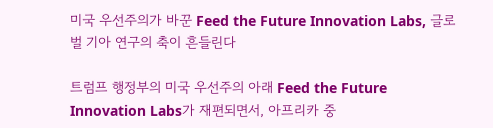미국 우선주의가 바꾼 Feed the Future Innovation Labs, 글로벌 기아 연구의 축이 흔들린다

트럼프 행정부의 미국 우선주의 아래 Feed the Future Innovation Labs가 재편되면서, 아프리카 중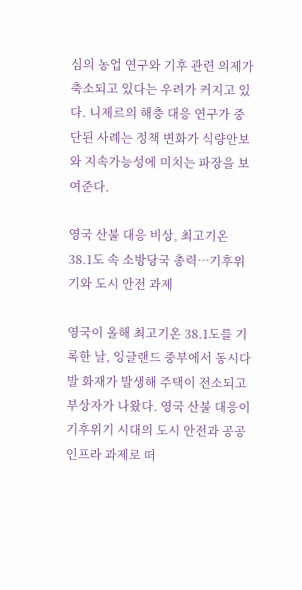심의 농업 연구와 기후 관련 의제가 축소되고 있다는 우려가 커지고 있다. 니제르의 해충 대응 연구가 중단된 사례는 정책 변화가 식량안보와 지속가능성에 미치는 파장을 보여준다.

영국 산불 대응 비상, 최고기온 38.1도 속 소방당국 총력…기후위기와 도시 안전 과제

영국이 올해 최고기온 38.1도를 기록한 날, 잉글랜드 중부에서 동시다발 화재가 발생해 주택이 전소되고 부상자가 나왔다. 영국 산불 대응이 기후위기 시대의 도시 안전과 공공 인프라 과제로 떠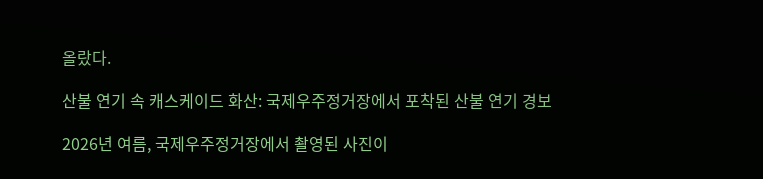올랐다.

산불 연기 속 캐스케이드 화산: 국제우주정거장에서 포착된 산불 연기 경보

2026년 여름, 국제우주정거장에서 촬영된 사진이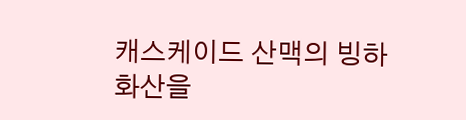캐스케이드 산맥의 빙하 화산을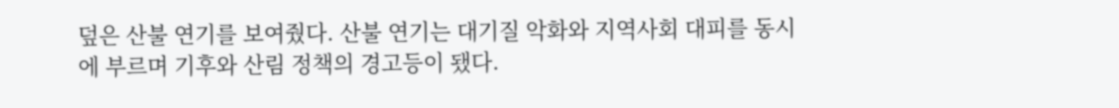덮은 산불 연기를 보여줬다. 산불 연기는 대기질 악화와 지역사회 대피를 동시에 부르며 기후와 산림 정책의 경고등이 됐다.